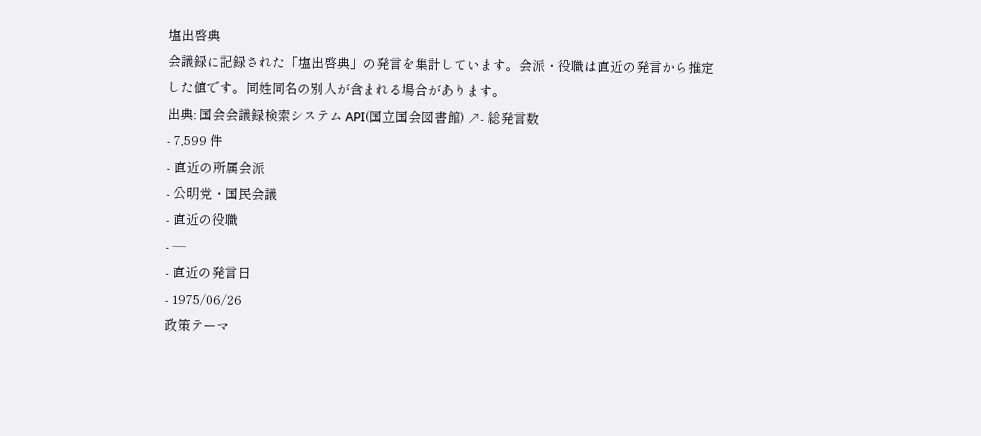塩出啓典
会議録に記録された「塩出啓典」の発言を集計しています。会派・役職は直近の発言から推定した値です。同姓同名の別人が含まれる場合があります。
出典: 国会会議録検索システム API(国立国会図書館) ↗- 総発言数
- 7,599 件
- 直近の所属会派
- 公明党・国民会議
- 直近の役職
- —
- 直近の発言日
- 1975/06/26
政策テーマ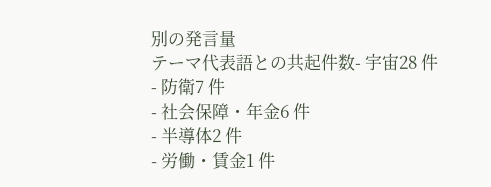別の発言量
テーマ代表語との共起件数- 宇宙28 件
- 防衛7 件
- 社会保障・年金6 件
- 半導体2 件
- 労働・賃金1 件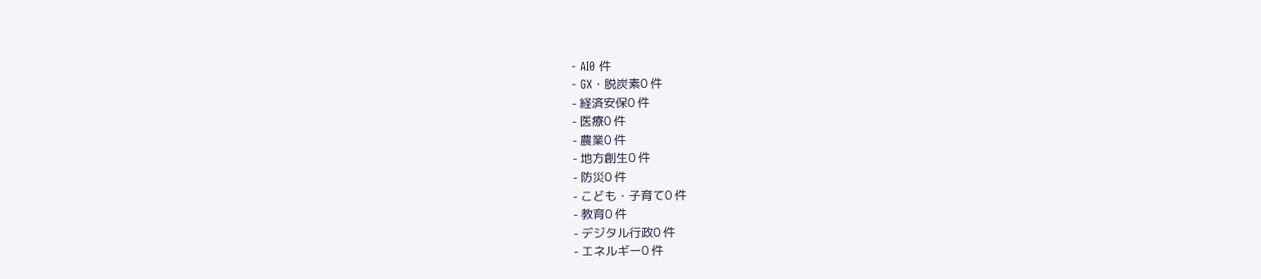- AI0 件
- GX・脱炭素0 件
- 経済安保0 件
- 医療0 件
- 農業0 件
- 地方創生0 件
- 防災0 件
- こども・子育て0 件
- 教育0 件
- デジタル行政0 件
- エネルギー0 件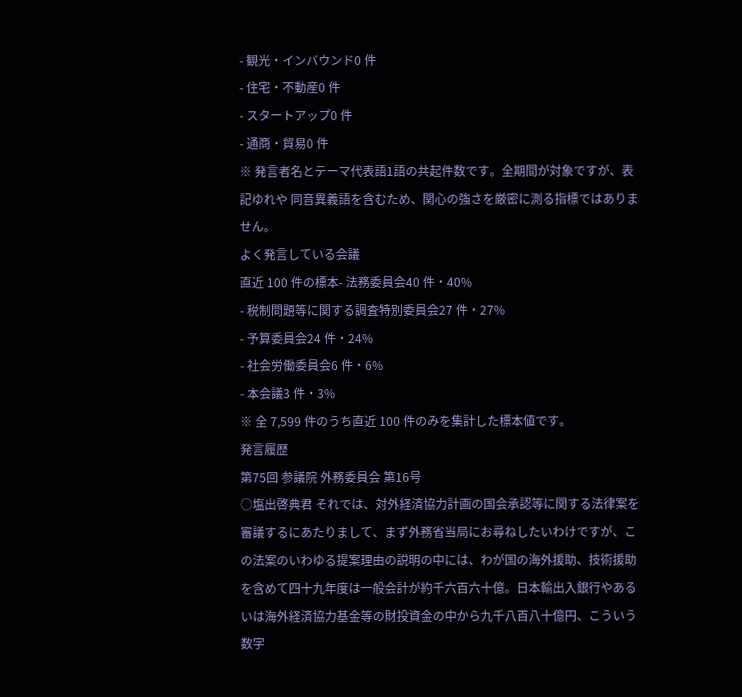- 観光・インバウンド0 件
- 住宅・不動産0 件
- スタートアップ0 件
- 通商・貿易0 件
※ 発言者名とテーマ代表語1語の共起件数です。全期間が対象ですが、表記ゆれや 同音異義語を含むため、関心の強さを厳密に測る指標ではありません。
よく発言している会議
直近 100 件の標本- 法務委員会40 件・40%
- 税制問題等に関する調査特別委員会27 件・27%
- 予算委員会24 件・24%
- 社会労働委員会6 件・6%
- 本会議3 件・3%
※ 全 7,599 件のうち直近 100 件のみを集計した標本値です。
発言履歴
第75回 参議院 外務委員会 第16号
○塩出啓典君 それでは、対外経済協力計画の国会承認等に関する法律案を審議するにあたりまして、まず外務省当局にお尋ねしたいわけですが、この法案のいわゆる提案理由の説明の中には、わが国の海外援助、技術援助を含めて四十九年度は一般会計が約千六百六十億。日本輸出入銀行やあるいは海外経済協力基金等の財投資金の中から九千八百八十億円、こういう数字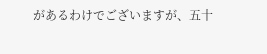があるわけでございますが、五十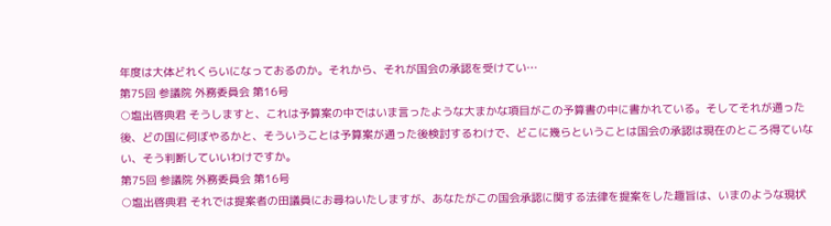年度は大体どれくらいになっておるのか。それから、それが国会の承認を受けてい…
第75回 参議院 外務委員会 第16号
○塩出啓典君 そうしますと、これは予算案の中ではいま言ったような大まかな項目がこの予算書の中に書かれている。そしてそれが通った後、どの国に何ぼやるかと、そういうことは予算案が通った後検討するわけで、どこに幾らということは国会の承認は現在のところ得ていない、そう判断していいわけですか。
第75回 参議院 外務委員会 第16号
○塩出啓典君 それでは提案者の田議員にお尋ねいたしますが、あなたがこの国会承認に関する法律を提案をした趣旨は、いまのような現状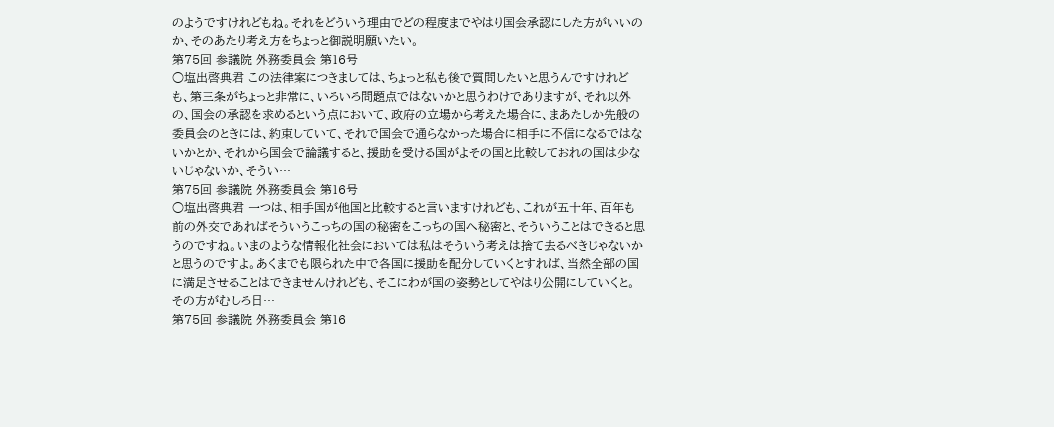のようですけれどもね。それをどういう理由でどの程度までやはり国会承認にした方がいいのか、そのあたり考え方をちょっと御説明願いたい。
第75回 参議院 外務委員会 第16号
○塩出啓典君 この法律案につきましては、ちょっと私も後で質問したいと思うんですけれども、第三条がちょっと非常に、いろいろ問題点ではないかと思うわけでありますが、それ以外の、国会の承認を求めるという点において、政府の立場から考えた場合に、まあたしか先般の委員会のときには、約束していて、それで国会で通らなかった場合に相手に不信になるではないかとか、それから国会で論議すると、援助を受ける国がよその国と比較しておれの国は少ないじゃないか、そうい…
第75回 参議院 外務委員会 第16号
○塩出啓典君 一つは、相手国が他国と比較すると言いますけれども、これが五十年、百年も前の外交であればそういうこっちの国の秘密をこっちの国へ秘密と、そういうことはできると思うのですね。いまのような情報化社会においては私はそういう考えは捨て去るべきじゃないかと思うのですよ。あくまでも限られた中で各国に援助を配分していくとすれば、当然全部の国に満足させることはできませんけれども、そこにわが国の姿勢としてやはり公開にしていくと。その方がむしろ日…
第75回 参議院 外務委員会 第16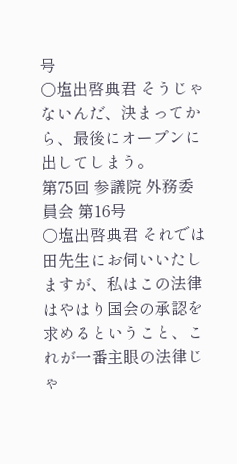号
○塩出啓典君 そうじゃないんだ、決まってから、最後にオープンに出してしまう。
第75回 参議院 外務委員会 第16号
○塩出啓典君 それでは田先生にお伺いいたしますが、私はこの法律はやはり国会の承認を求めるということ、これが一番主眼の法律じゃ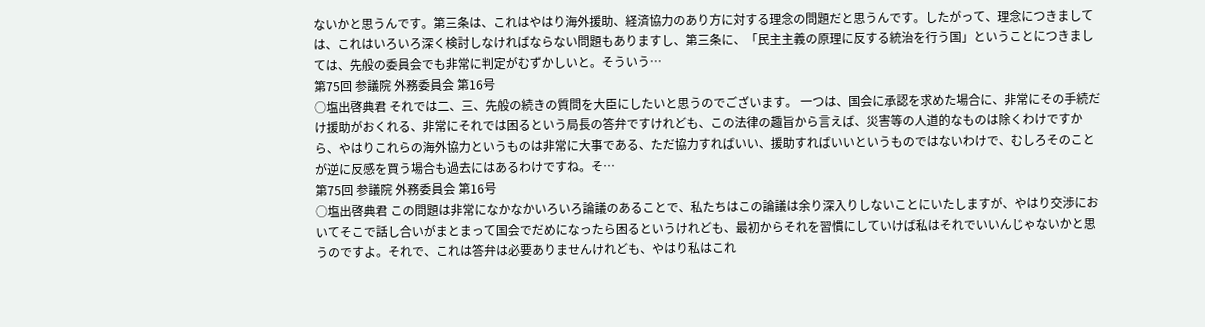ないかと思うんです。第三条は、これはやはり海外援助、経済協力のあり方に対する理念の問題だと思うんです。したがって、理念につきましては、これはいろいろ深く検討しなければならない問題もありますし、第三条に、「民主主義の原理に反する統治を行う国」ということにつきましては、先般の委員会でも非常に判定がむずかしいと。そういう…
第75回 参議院 外務委員会 第16号
○塩出啓典君 それでは二、三、先般の続きの質問を大臣にしたいと思うのでございます。 一つは、国会に承認を求めた場合に、非常にその手続だけ援助がおくれる、非常にそれでは困るという局長の答弁ですけれども、この法律の趣旨から言えば、災害等の人道的なものは除くわけですから、やはりこれらの海外協力というものは非常に大事である、ただ協力すればいい、援助すればいいというものではないわけで、むしろそのことが逆に反感を買う場合も過去にはあるわけですね。そ…
第75回 参議院 外務委員会 第16号
○塩出啓典君 この問題は非常になかなかいろいろ論議のあることで、私たちはこの論議は余り深入りしないことにいたしますが、やはり交渉においてそこで話し合いがまとまって国会でだめになったら困るというけれども、最初からそれを習慣にしていけば私はそれでいいんじゃないかと思うのですよ。それで、これは答弁は必要ありませんけれども、やはり私はこれ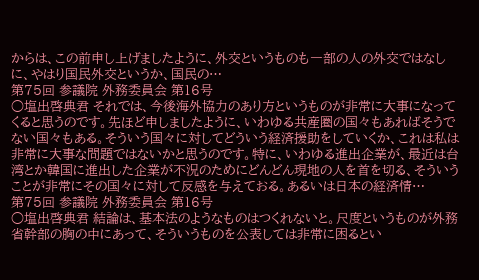からは、この前申し上げましたように、外交というものも一部の人の外交ではなしに、やはり国民外交というか、国民の…
第75回 参議院 外務委員会 第16号
○塩出啓典君 それでは、今後海外協力のあり方というものが非常に大事になってくると思うのです。先ほど申しましたように、いわゆる共産圏の国々もあればそうでない国々もある。そういう国々に対してどういう経済援助をしていくか、これは私は非常に大事な問題ではないかと思うのです。特に、いわゆる進出企業が、最近は台湾とか韓国に進出した企業が不況のためにどんどん現地の人を首を切る、そういうことが非常にその国々に対して反感を与えておる。あるいは日本の経済情…
第75回 参議院 外務委員会 第16号
○塩出啓典君 結論は、基本法のようなものはつくれないと。尺度というものが外務省幹部の胸の中にあって、そういうものを公表しては非常に困るとい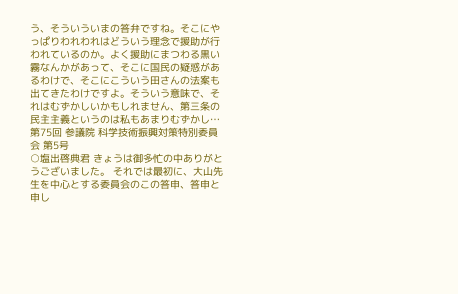う、そういういまの答弁ですね。そこにやっぱりわれわれはどういう理念で援助が行われているのか。よく援助にまつわる黒い霧なんかがあって、そこに国民の疑惑があるわけで、そこにこういう田さんの法案も出てきたわけですよ。そういう意味で、それはむずかしいかもしれません、第三条の民主主義というのは私もあまりむずかし…
第75回 参議院 科学技術振興対策特別委員会 第5号
○塩出啓典君 きょうは御多忙の中ありがとうございました。 それでは最初に、大山先生を中心とする委員会のこの答申、答申と申し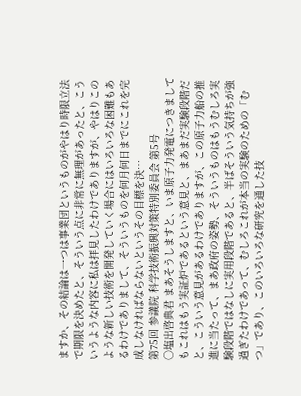ますか、その結論は一つは事業団というものがやはり時限立法で期限を決めたと、そういう点に非常に無理があったと、こういうような内容に私は拝見したわけでありますが、やはりこのような新しい技術を開発していく場合にはいろいろな困難もあるわけでありまして、そういうものを何月何日までにこれを完成しなければならないというその目標を決…
第75回 参議院 科学技術振興対策特別委員会 第5号
○塩出啓典君 まあそうしますと、いま原子力発電につきましてもこれはもう実証炉であるという意見と、まあまだ実験段階だと、こういう意見があるわけでありますが、この原子力船の推進に当たって、まあ政府の姿勢、そういうものはもうむしろ実験段階ではなしに実用段階であると、半ばそういう気持ちが強過ぎたわけであって、むしろこれが本当の実験のための「むつ」であり、このいろいろな研究を通した技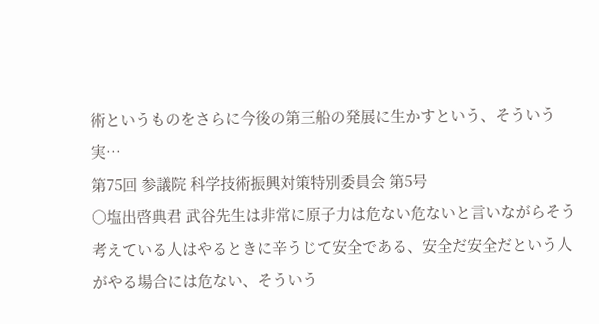術というものをさらに今後の第三船の発展に生かすという、そういう実…
第75回 参議院 科学技術振興対策特別委員会 第5号
○塩出啓典君 武谷先生は非常に原子力は危ない危ないと言いながらそう考えている人はやるときに辛うじて安全である、安全だ安全だという人がやる場合には危ない、そういう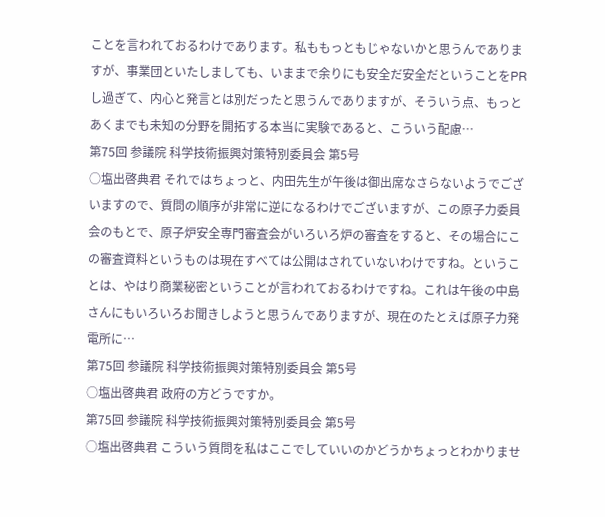ことを言われておるわけであります。私ももっともじゃないかと思うんでありますが、事業団といたしましても、いままで余りにも安全だ安全だということをPRし過ぎて、内心と発言とは別だったと思うんでありますが、そういう点、もっとあくまでも未知の分野を開拓する本当に実験であると、こういう配慮…
第75回 参議院 科学技術振興対策特別委員会 第5号
○塩出啓典君 それではちょっと、内田先生が午後は御出席なさらないようでございますので、質問の順序が非常に逆になるわけでございますが、この原子力委員会のもとで、原子炉安全専門審査会がいろいろ炉の審査をすると、その場合にこの審査資料というものは現在すべては公開はされていないわけですね。ということは、やはり商業秘密ということが言われておるわけですね。これは午後の中島さんにもいろいろお聞きしようと思うんでありますが、現在のたとえば原子力発電所に…
第75回 参議院 科学技術振興対策特別委員会 第5号
○塩出啓典君 政府の方どうですか。
第75回 参議院 科学技術振興対策特別委員会 第5号
○塩出啓典君 こういう質問を私はここでしていいのかどうかちょっとわかりませ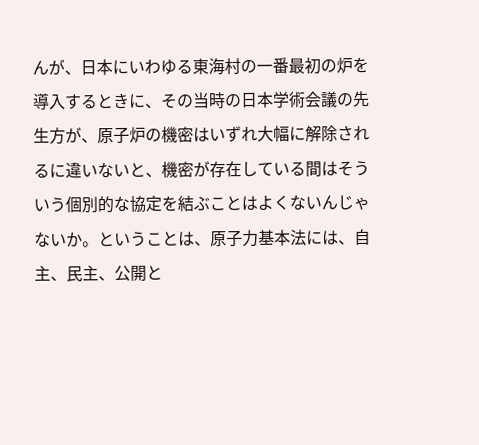んが、日本にいわゆる東海村の一番最初の炉を導入するときに、その当時の日本学術会議の先生方が、原子炉の機密はいずれ大幅に解除されるに違いないと、機密が存在している間はそういう個別的な協定を結ぶことはよくないんじゃないか。ということは、原子力基本法には、自主、民主、公開と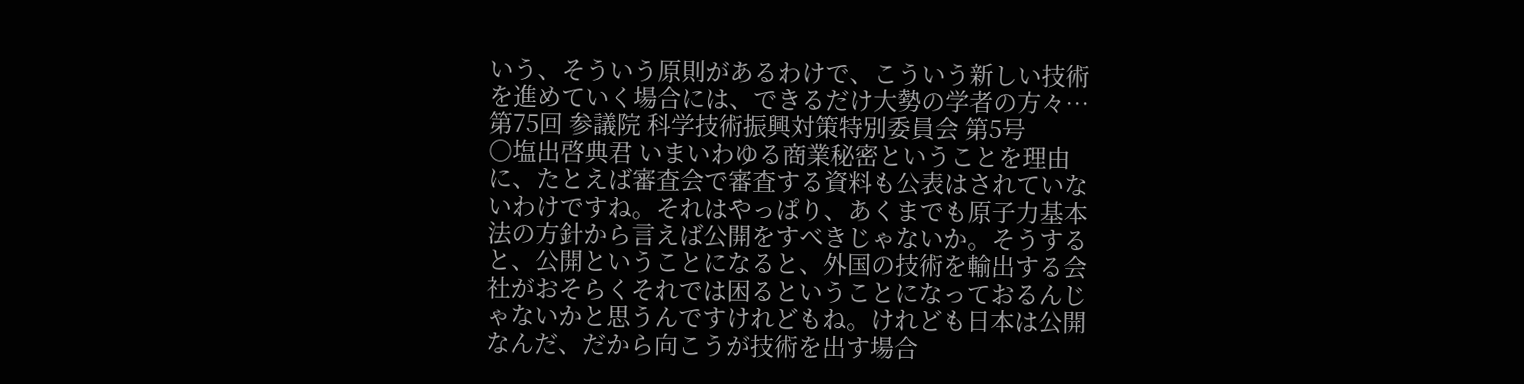いう、そういう原則があるわけで、こういう新しい技術を進めていく場合には、できるだけ大勢の学者の方々…
第75回 参議院 科学技術振興対策特別委員会 第5号
○塩出啓典君 いまいわゆる商業秘密ということを理由に、たとえば審査会で審査する資料も公表はされていないわけですね。それはやっぱり、あくまでも原子力基本法の方針から言えば公開をすべきじゃないか。そうすると、公開ということになると、外国の技術を輸出する会社がおそらくそれでは困るということになっておるんじゃないかと思うんですけれどもね。けれども日本は公開なんだ、だから向こうが技術を出す場合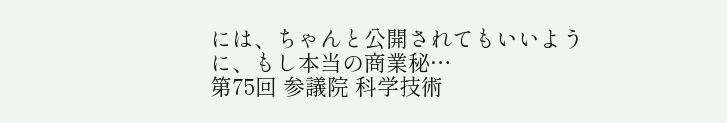には、ちゃんと公開されてもいいように、もし本当の商業秘…
第75回 参議院 科学技術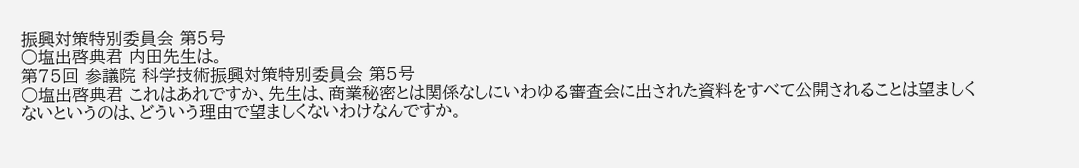振興対策特別委員会 第5号
○塩出啓典君 内田先生は。
第75回 参議院 科学技術振興対策特別委員会 第5号
○塩出啓典君 これはあれですか、先生は、商業秘密とは関係なしにいわゆる審査会に出された資料をすべて公開されることは望ましくないというのは、どういう理由で望ましくないわけなんですか。